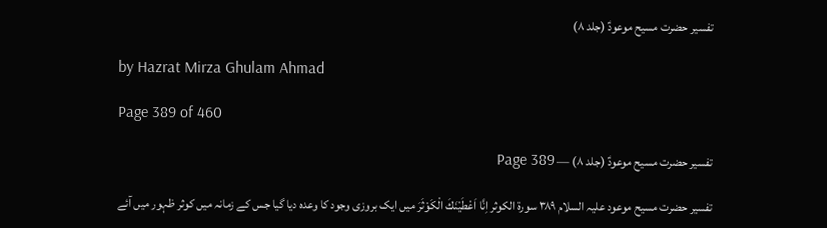تفسیر حضرت مسیح موعودؑ (جلد ۸)

by Hazrat Mirza Ghulam Ahmad

Page 389 of 460

تفسیر حضرت مسیح موعودؑ (جلد ۸) — Page 389

تفسیر حضرت مسیح موعود علیہ السلام ۳۸۹ سورة الكوثر اِنَّا اَعْطَيْنَكَ الْكَوْثَرَ میں ایک بروزی وجود کا وعدہ دیا گیا جس کے زمانہ میں کوثر ظہور میں آئے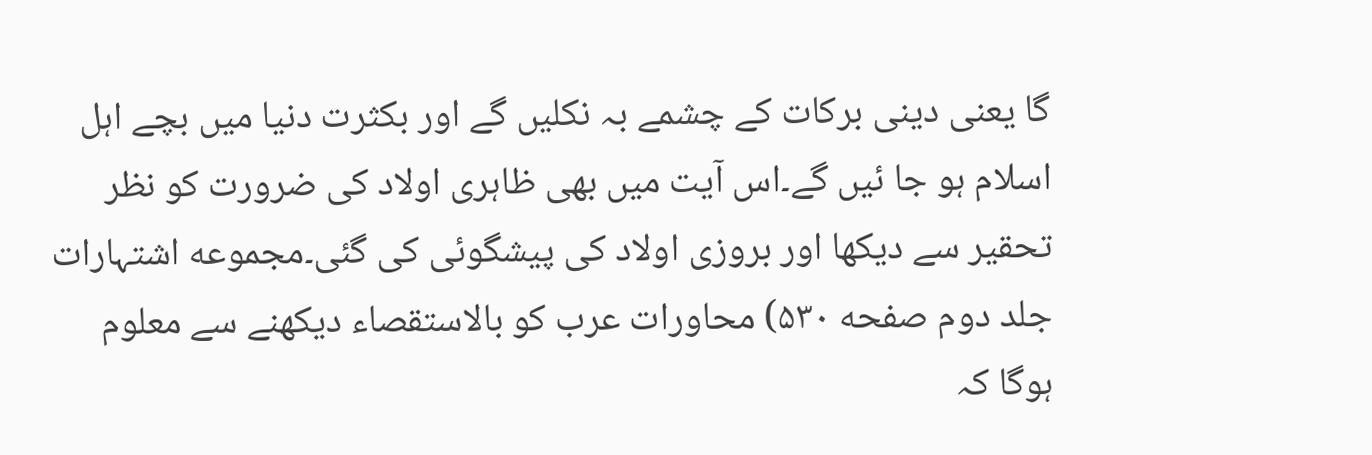گا یعنی دینی برکات کے چشمے بہ نکلیں گے اور بکثرت دنیا میں بچے اہل اسلام ہو جا ئیں گے۔اس آیت میں بھی ظاہری اولاد کی ضرورت کو نظر تحقیر سے دیکھا اور بروزی اولاد کی پیشگوئی کی گئی۔مجموعه اشتہارات جلد دوم صفحه ۵۳۰) محاورات عرب کو بالاستقصاء دیکھنے سے معلوم ہوگا کہ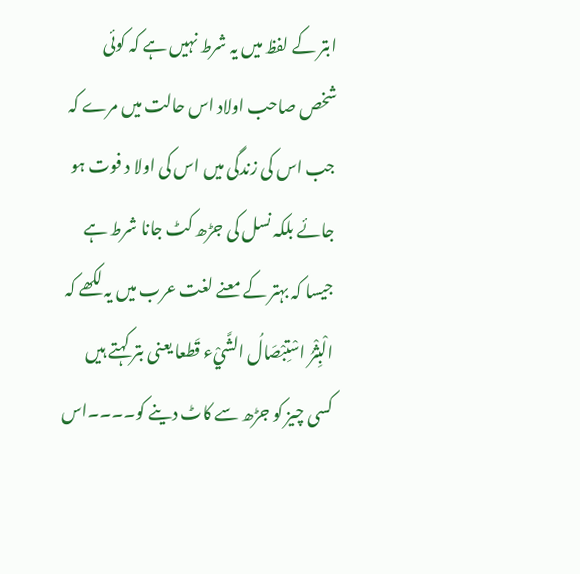ابتر کے لفظ میں یہ شرط نہیں ہے کہ کوئی شخص صاحب اولاد اس حالت میں مرے کہ جب اس کی زندگی میں اس کی اولا د فوت ہو جائے بلکہ نسل کی جڑھ کٹ جانا شرط ہے جیسا کہ بہتر کے معنے لغت عرب میں یہ لکھے کہ الْبِثْرُ اسْتِبْصَالُ الشَّيْء قَطعا یعنی بتر کہتے ہیں کسی چیز کو جڑھ سے کاٹ دینے کو۔۔۔۔اس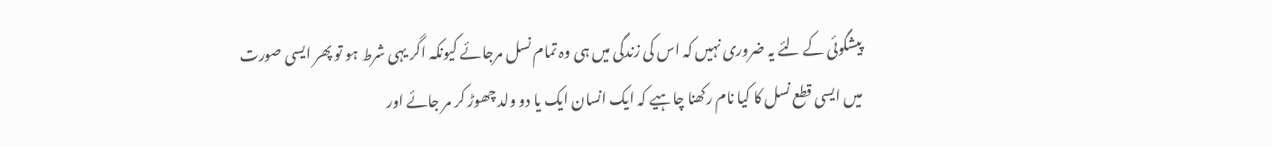پیشگوئی کے لئے یہ ضروری نہیں کہ اس کی زندگی میں ہی وہ تمام نسل مرجائے کیونکہ اگر یہی شرط ہو تو پھر ایسی صورت میں ایسی قطع نسل کا کیا نام رکھنا چاہیے کہ ایک انسان ایک یا دو ولد چھوڑ کر مر جائے اور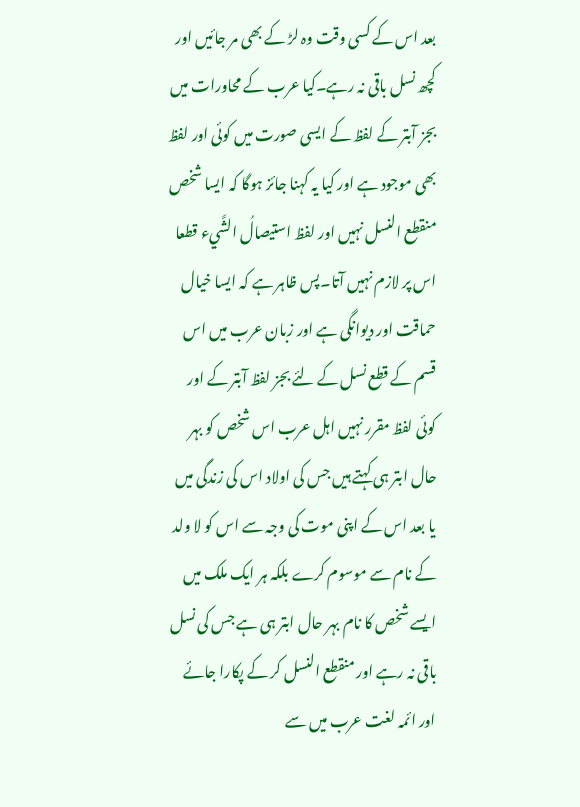بعد اس کے کسی وقت وہ لڑ کے بھی مر جائیں اور کچھ نسل باقی نہ رہے۔کیا عرب کے محاورات میں بجز آبتر کے لفظ کے ایسی صورت میں کوئی اور لفظ بھی موجود ہے اور کیا یہ کہنا جائز ہوگا کہ ایسا شخص منقطع النسل نہیں اور لفظ استیصالُ الشَّيء قطعا اس پر لازم نہیں آتا۔پس ظاہر ہے کہ ایسا خیال حماقت اور دیوانگی ہے اور زبان عرب میں اس قسم کے قطع نسل کے لئے بجز لفظ آبتر کے اور کوئی لفظ مقرر نہیں اہل عرب اس شخص کو بہر حال ابتر ہی کہتے ہیں جس کی اولاد اس کی زندگی میں یا بعد اس کے اپنی موت کی وجہ سے اس کو لا ولد کے نام سے موسوم کرے بلکہ ہر ایک ملک میں ایسے شخص کا نام بہر حال ابتر ہی ہے جس کی نسل باقی نہ رہے اور منقطع النسل کر کے پکارا جائے اور ائمہ لغت عرب میں سے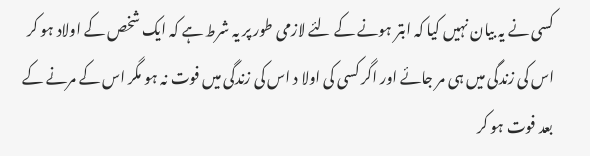کسی نے یہ بیان نہیں کیا کہ ابتر ہونے کے لئے لازمی طور پر یہ شرط ہے کہ ایک شخص کے اولاد ہو کر اس کی زندگی میں ہی مر جائے اور اگر کسی کی اولا د اس کی زندگی میں فوت نہ ہو مگر اس کے مرنے کے بعد فوت ہو کر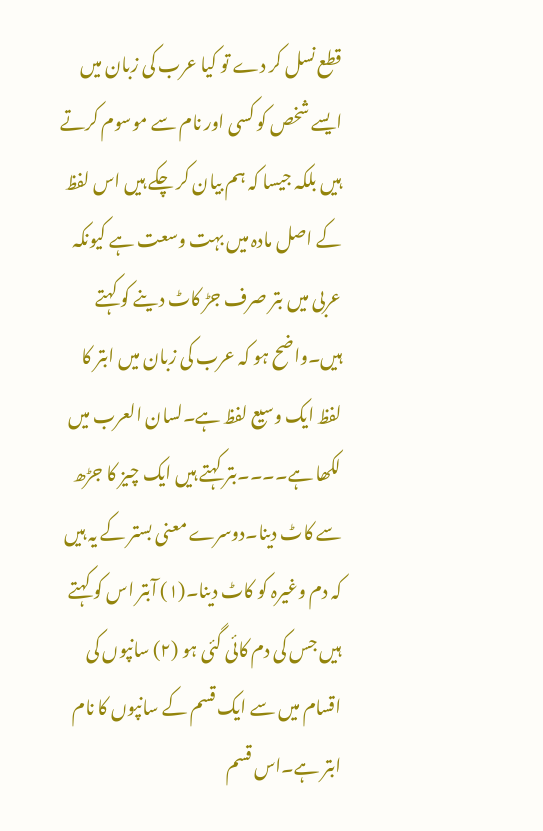قطع نسل کر دے تو کیا عرب کی زبان میں ایسے شخص کو کسی اور نام سے موسوم کرتے ہیں بلکہ جیسا کہ ہم بیان کر چکے ہیں اس لفظ کے اصل مادہ میں بہت وسعت ہے کیونکہ عربی میں بتر صرف جڑ کاٹ دینے کو کہتے ہیں۔واضح ہو کہ عرب کی زبان میں ابتر کا لفظ ایک وسیع لفظ ہے۔لسان العرب میں لکھا ہے۔۔۔۔بتر کہتے ہیں ایک چیز کا جڑھ سے کاٹ دینا۔دوسرے معنی بستر کے یہ ہیں کہ دم وغیرہ کو کاٹ دینا۔(۱) آبتر اس کو کہتے ہیں جس کی دم کائی گئی ہو (۲) سانپوں کی اقسام میں سے ایک قسم کے سانپوں کا نام ابتر ہے۔اس قسم